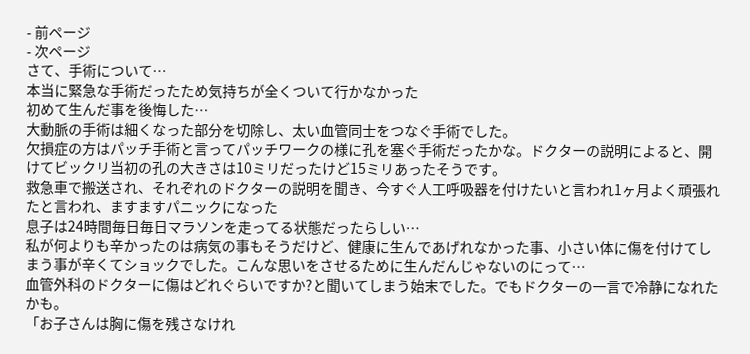- 前ページ
- 次ページ
さて、手術について…
本当に緊急な手術だったため気持ちが全くついて行かなかった
初めて生んだ事を後悔した…
大動脈の手術は細くなった部分を切除し、太い血管同士をつなぐ手術でした。
欠損症の方はパッチ手術と言ってパッチワークの様に孔を塞ぐ手術だったかな。ドクターの説明によると、開けてビックリ当初の孔の大きさは10ミリだったけど15ミリあったそうです。
救急車で搬送され、それぞれのドクターの説明を聞き、今すぐ人工呼吸器を付けたいと言われ1ヶ月よく頑張れたと言われ、ますますパニックになった
息子は24時間毎日毎日マラソンを走ってる状態だったらしい…
私が何よりも辛かったのは病気の事もそうだけど、健康に生んであげれなかった事、小さい体に傷を付けてしまう事が辛くてショックでした。こんな思いをさせるために生んだんじゃないのにって…
血管外科のドクターに傷はどれぐらいですか?と聞いてしまう始末でした。でもドクターの一言で冷静になれたかも。
「お子さんは胸に傷を残さなけれ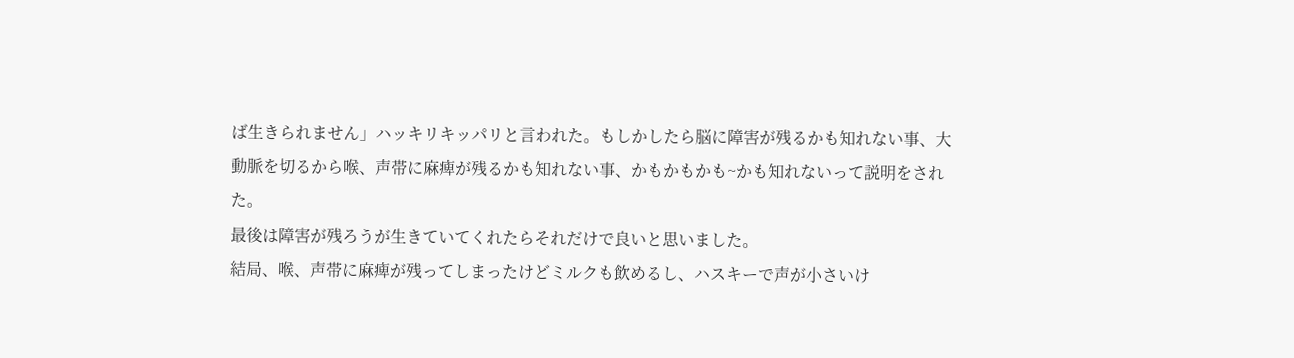ば生きられません」ハッキリキッパリと言われた。もしかしたら脳に障害が残るかも知れない事、大動脈を切るから喉、声帯に麻痺が残るかも知れない事、かもかもかも~かも知れないって説明をされた。
最後は障害が残ろうが生きていてくれたらそれだけで良いと思いました。
結局、喉、声帯に麻痺が残ってしまったけどミルクも飲めるし、ハスキーで声が小さいけ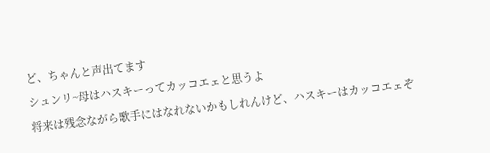ど、ちゃんと声出てます
シュンリ~母はハスキーってカッコエェと思うよ
将来は残念ながら歌手にはなれないかもしれんけど、ハスキーはカッコエェぞ